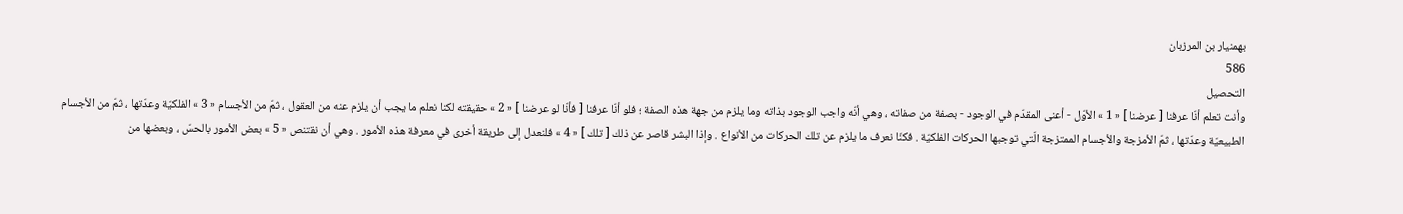بهمنيار بن المرزبان
586
التحصيل
وأنت تعلم أنّا عرفنا [ عرضنا ] « 1 » الأوّل - أعنى المقدّم في الوجود - بصفة من صفاته ، وهي أنّه واجب الوجود بذاته وما يلزم من جهة هذه الصفة ؛ فلو أنّا عرفنا [ فأنّا لو عرضنا ] « 2 » حقيقته لكنا نعلم ما يجب أن يلزم عنه من العقول ، ثمّ من الأجسام « 3 » الفلكيّة وعدّتها ، ثمّ من الأجسام الطبيعيّة وعدّتها ، ثمّ الأمزجة والأجسام الممتزجة الّتي توجبها الحركات الفلكيّة . فكنّا نعرف ما يلزم عن تلك الحركات من الأنواع . وإذا البشر قاصر عن ذلك [ تلك ] « 4 » فلنعدل إلى طريقة أخرى في معرفة هذه الأمور . وهي أن نقتنص « 5 » بعض الأمور بالحسّ ، وبعضها من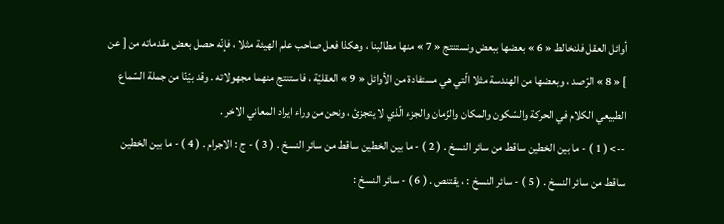أوائل العقل فلنخالط « 6 » بعضها ببعض ونستنتج « 7 » منها مطالبنا ، وهكذا فعل صاحب علم الهيئة مثلا ، فإنّه حصل بعض مقدماته من [ عن ] « 8 » الرّصد ، وبعضها من الهندسة مثلا الّتي هي مستفادة من الأوائل « 9 » العقليّة ، فاستنتج منهما مجهولاته . وقد بيّنّا من جملة السّماع الطبيعي الكلام في الحركة والسّكون والمكان والزّمان والجزء الّذي لا يتجزئ ، ونحن من وراء ايراد المعاني الاخر .
--> ( 1 ) - ما بين الخطين ساقط من سائر النسخ . ( 2 ) - ما بين الخطين ساقط من سائر النسخ . ( 3 ) - ج : الاجرام . ( 4 ) - ما بين الخطين ساقط من سائر النسخ . ( 5 ) - سائر النسخ : ، يقتنص . ( 6 ) - سائر النسخ :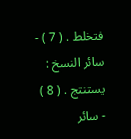فتخلط . ( 7 ) - سائر النسخ : يستنتج . ( 8 ) - سائر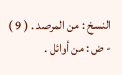النسخ : من المرصد . ( 9 ) - ض : من أوائل .